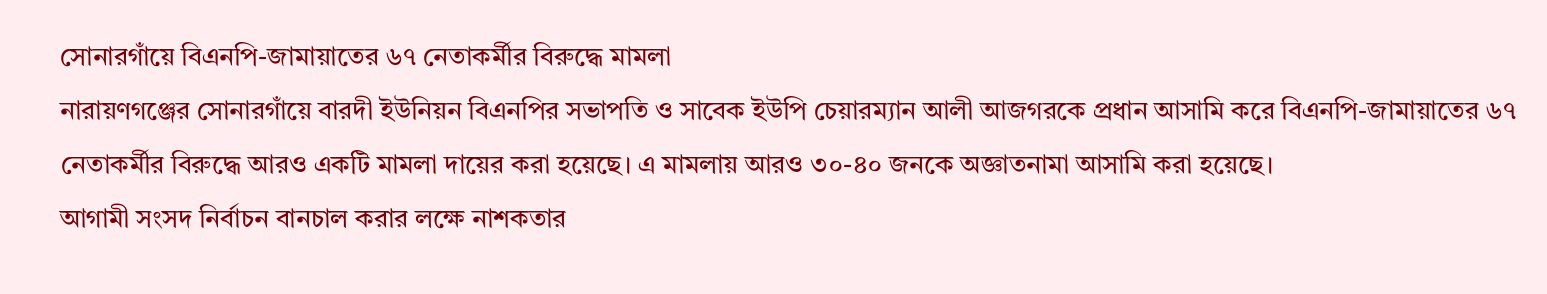সোনারগাঁয়ে বিএনপি-জামায়াতের ৬৭ নেতাকর্মীর বিরুদ্ধে মামলা
নারায়ণগঞ্জের সোনারগাঁয়ে বারদী ইউনিয়ন বিএনপির সভাপতি ও সাবেক ইউপি চেয়ারম্যান আলী আজগরকে প্রধান আসামি করে বিএনপি-জামায়াতের ৬৭ নেতাকর্মীর বিরুদ্ধে আরও একটি মামলা দায়ের করা হয়েছে। এ মামলায় আরও ৩০-৪০ জনকে অজ্ঞাতনামা আসামি করা হয়েছে।
আগামী সংসদ নির্বাচন বানচাল করার লক্ষে নাশকতার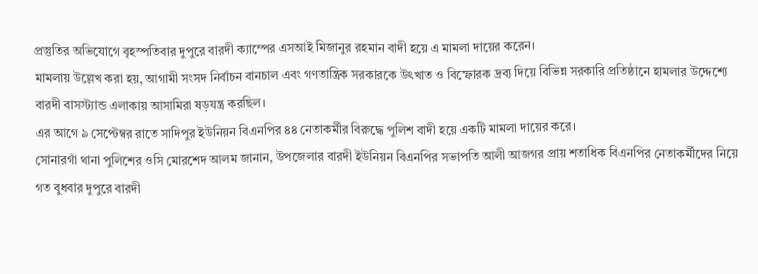প্রস্তুতির অভিযোগে বৃহস্পতিবার দুপুরে বারদী ক্যাম্পের এসআই মিজানুর রহমান বাদী হয়ে এ মামলা দায়ের করেন।
মামলায় উল্লেখ করা হয়, আগামী সংসদ নির্বাচন বানচাল এবং গণতান্ত্রিক সরকারকে উৎখাত ও বিস্ফোরক দ্রব্য দিয়ে বিভিন্ন সরকারি প্রতিষ্ঠানে হামলার উদ্দেশ্যে বারদী বাসস্ট্যান্ড এলাকায় আসামিরা ষড়যন্ত্র করছিল।
এর আগে ৯ সেপ্টেম্বর রাতে সাদিপুর ইউনিয়ন বিএনপির ৪৪ নেতাকর্মীর বিরুদ্ধে পুলিশ বাদী হয়ে একটি মামলা দায়ের করে।
সোনারগাঁ থানা পুলিশের ওসি মোরশেদ আলম জানান, উপজেলার বারদী ইউনিয়ন বিএনপির সভাপতি আলী আজগর প্রায় শতাধিক বিএনপির নেতাকর্মীদের নিয়ে গত বুধবার দুপুরে বারদী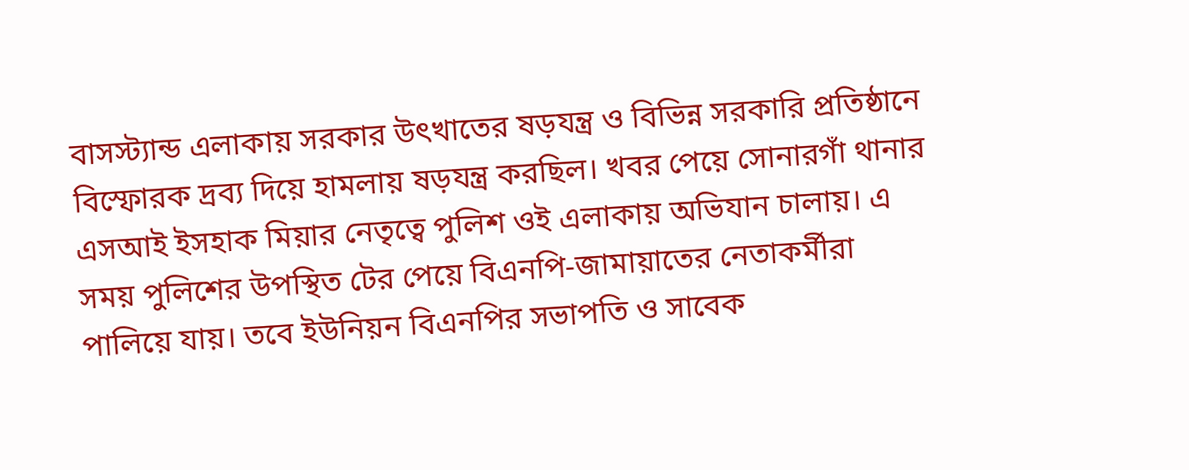বাসস্ট্যান্ড এলাকায় সরকার উৎখাতের ষড়যন্ত্র ও বিভিন্ন সরকারি প্রতিষ্ঠানে বিস্ফোরক দ্রব্য দিয়ে হামলায় ষড়যন্ত্র করছিল। খবর পেয়ে সোনারগাঁ থানার এসআই ইসহাক মিয়ার নেতৃত্বে পুলিশ ওই এলাকায় অভিযান চালায়। এ সময় পুলিশের উপস্থিত টের পেয়ে বিএনপি-জামায়াতের নেতাকর্মীরা পালিয়ে যায়। তবে ইউনিয়ন বিএনপির সভাপতি ও সাবেক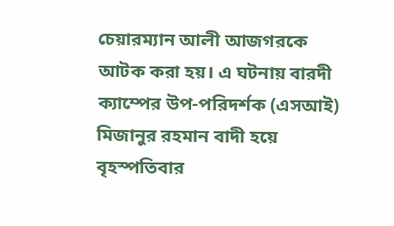চেয়ারম্যান আলী আজগরকে আটক করা হয়। এ ঘটনায় বারদী ক্যাম্পের উপ-পরিদর্শক (এসআই) মিজানুর রহমান বাদী হয়ে বৃহস্পতিবার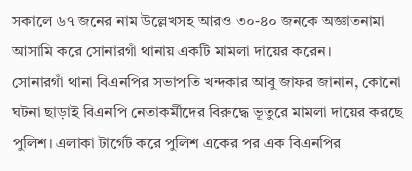সকালে ৬৭ জনের নাম উল্লেখসহ আরও ৩০-৪০ জনকে অজ্ঞাতনামা আসামি করে সোনারগাঁ থানায় একটি মামলা দায়ের করেন।
সোনারগাঁ থানা বিএনপির সভাপতি খন্দকার আবু জাফর জানান, কোনো ঘটনা ছাড়াই বিএনপি নেতাকর্মীদের বিরুদ্ধে ভূতুরে মামলা দায়ের করছে পুলিশ। এলাকা টার্গেট করে পুলিশ একের পর এক বিএনপির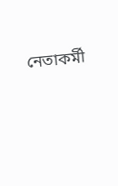নেতাকর্মী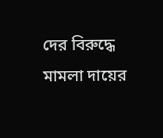দের বিরুদ্ধে মামলা দায়ের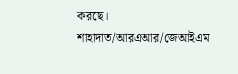করছে।
শাহাদাত/আরএআর/জেআইএম